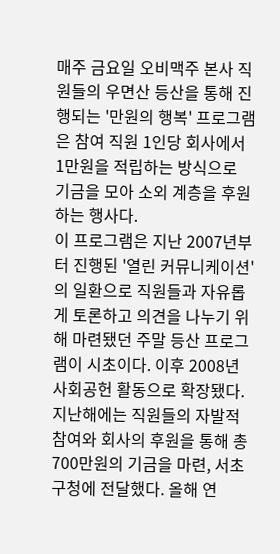매주 금요일 오비맥주 본사 직원들의 우면산 등산을 통해 진행되는 '만원의 행복' 프로그램은 참여 직원 1인당 회사에서 1만원을 적립하는 방식으로 기금을 모아 소외 계층을 후원하는 행사다.
이 프로그램은 지난 2007년부터 진행된 '열린 커뮤니케이션'의 일환으로 직원들과 자유롭게 토론하고 의견을 나누기 위해 마련됐던 주말 등산 프로그램이 시초이다. 이후 2008년 사회공헌 활동으로 확장됐다.
지난해에는 직원들의 자발적 참여와 회사의 후원을 통해 총 700만원의 기금을 마련, 서초구청에 전달했다. 올해 연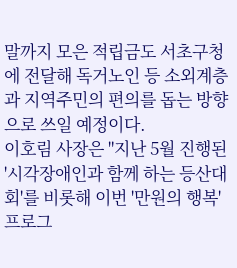말까지 모은 적립금도 서초구청에 전달해 독거노인 등 소외계층과 지역주민의 편의를 돕는 방향으로 쓰일 예정이다.
이호림 사장은 "지난 5월 진행된 '시각장애인과 함께 하는 등산대회'를 비롯해 이번 '만원의 행복' 프로그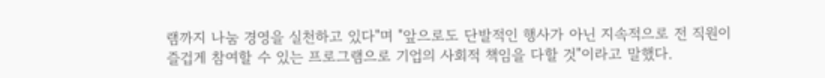램까지 나눔 경영을 실천하고 있다"며 "앞으로도 단발적인 행사가 아닌 지속적으로 전 직원이 즐겁게 참여할 수 있는 프로그램으로 기업의 사회적 책임을 다할 것"이라고 말했다.